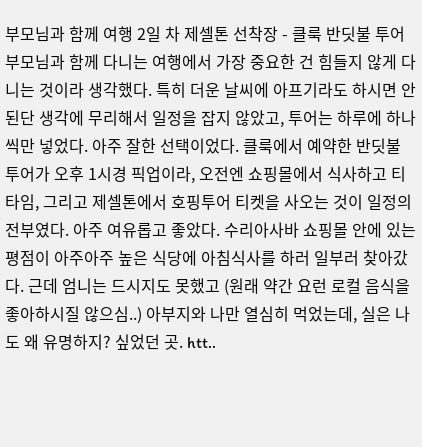부모님과 함께 여행 2일 차 제셀톤 선착장 - 클룩 반딧불 투어 부모님과 함께 다니는 여행에서 가장 중요한 건 힘들지 않게 다니는 것이라 생각했다. 특히 더운 날씨에 아프기라도 하시면 안된단 생각에 무리해서 일정을 잡지 않았고, 투어는 하루에 하나씩만 넣었다. 아주 잘한 선택이었다. 클룩에서 예약한 반딧불 투어가 오후 1시경 픽업이라, 오전엔 쇼핑몰에서 식사하고 티타임, 그리고 제셀톤에서 호핑투어 티켓을 사오는 것이 일정의 전부였다. 아주 여유롭고 좋았다. 수리아사바 쇼핑몰 안에 있는 평점이 아주아주 높은 식당에 아침식사를 하러 일부러 찾아갔다. 근데 엄니는 드시지도 못했고 (원래 약간 요런 로컬 음식을 좋아하시질 않으심..) 아부지와 나만 열심히 먹었는데, 실은 나도 왜 유명하지? 싶었던 곳. htt..